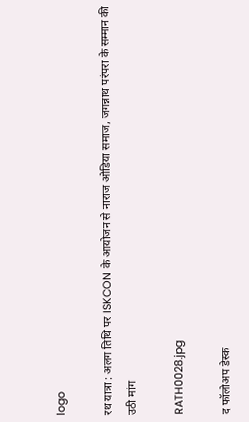logo

रथ यात्रा : अलग तिथि पर ISKCON के आयोजन से नाराज ओडिया समाज, जगन्नाथ परंपरा के सम्मान की उठी मांग

RATH0028.jpg

द फॉलोअप डेस्क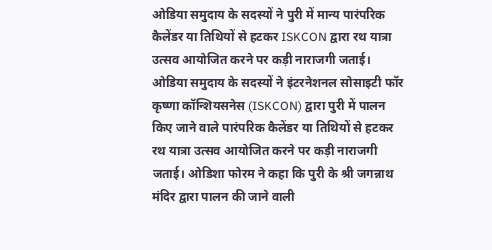ओडिया समुदाय के सदस्यों ने पुरी में मान्य पारंपरिक कैलेंडर या तिथियों से हटकर ISKCON द्वारा रथ यात्रा उत्सव आयोजित करने पर कड़ी नाराजगी जताई। ओडिया समुदाय के सदस्यों ने इंटरनेशनल सोसाइटी फॉर कृष्णा कॉन्शियसनेस (ISKCON) द्वारा पुरी में पालन किए जाने वाले पारंपरिक कैलेंडर या तिथियों से हटकर रथ यात्रा उत्सव आयोजित करने पर कड़ी नाराजगी जताई। ओडिशा फोरम ने कहा कि पुरी के श्री जगन्नाथ मंदिर द्वारा पालन की जाने वाली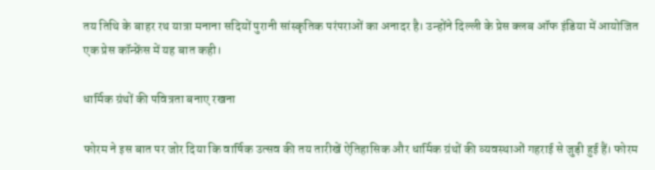तय तिथि के बाहर रथ यात्रा मनाना सदियों पुरानी सांस्कृतिक परंपराओं का अनादर है। उन्होंने दिल्ली के प्रेस क्लब ऑफ इंडिया में आयोजित एक प्रेस कॉन्फ्रेंस में यह बात कही।

धार्मिक ग्रंथों की पवित्रता बनाए रखना

फोरम ने इस बात पर जोर दिया कि वार्षिक उत्सव की तय तारीखें ऐतिहासिक और धार्मिक ग्रंथों की व्यवस्थाओं गहराई से जुड़ी हुई हैं। फोरम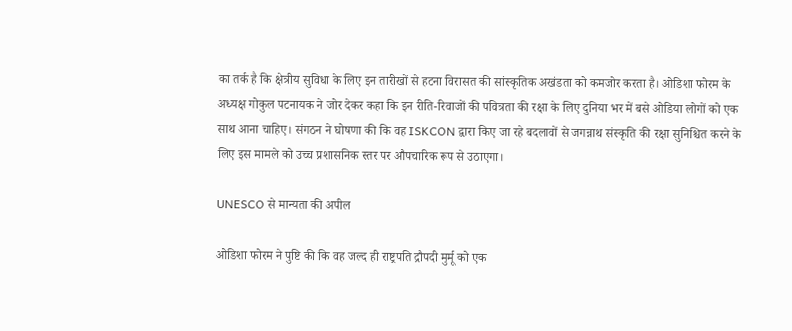का तर्क है कि क्षेत्रीय सुविधा के लिए इन तारीखों से हटना विरासत की सांस्कृतिक अखंडता को कमजोर करता है। ओडिशा फोरम के अध्यक्ष गोकुल पटनायक ने जोर देकर कहा कि इन रीति-रिवाजों की पवित्रता की रक्षा के लिए दुनिया भर में बसे ओडिया लोगों को एक साथ आना चाहिए। संगठन ने घोषणा की कि वह ISKCON द्वारा किए जा रहे बदलावों से जगन्नाथ संस्कृति की रक्षा सुनिश्चित करने के लिए इस मामले को उच्च प्रशासनिक स्तर पर औपचारिक रूप से उठाएगा।

UNESCO से मान्यता की अपील

ओडिशा फोरम ने पुष्टि की कि वह जल्द ही राष्ट्रपति द्रौपदी मुर्मू को एक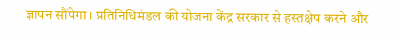ज्ञापन सौंपेगा। प्रतिनिधिमंडल की योजना केंद्र सरकार से हस्तक्षेप करने और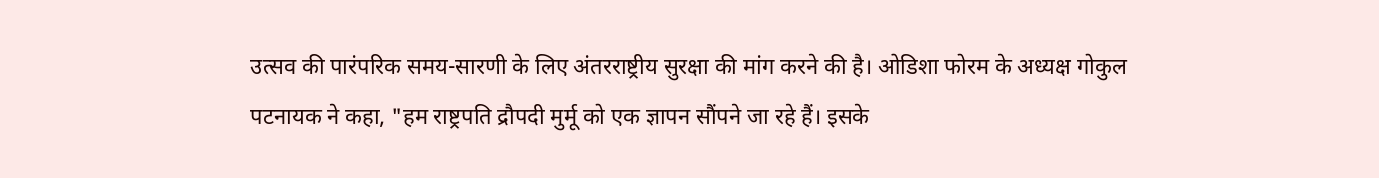उत्सव की पारंपरिक समय-सारणी के लिए अंतरराष्ट्रीय सुरक्षा की मांग करने की है। ओडिशा फोरम के अध्यक्ष गोकुल पटनायक ने कहा, "हम राष्ट्रपति द्रौपदी मुर्मू को एक ज्ञापन सौंपने जा रहे हैं। इसके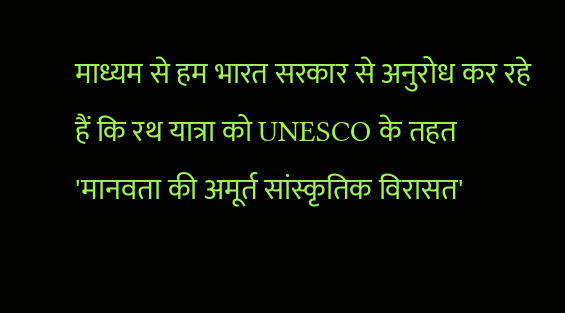माध्यम से हम भारत सरकार से अनुरोध कर रहे हैं कि रथ यात्रा को UNESCO के तहत 'मानवता की अमूर्त सांस्कृतिक विरासत'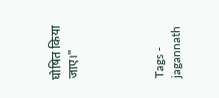घोषित किया जाए।"




Tags - jagannath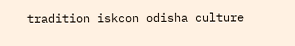tradition iskcon odisha culture